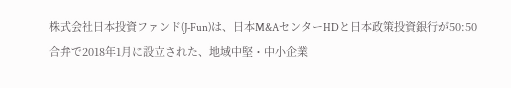株式会社日本投資ファンド(J‑Fun)は、日本M&AセンターHDと日本政策投資銀行が50:50合弁で2018年1月に設立された、地域中堅・中小企業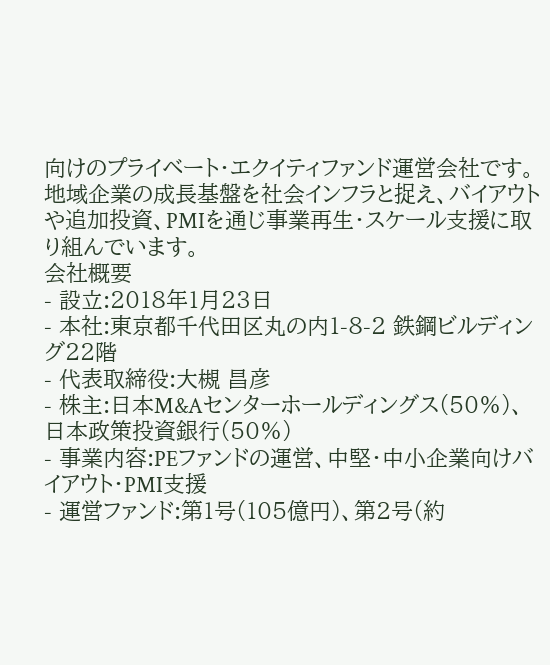向けのプライベート・エクイティファンド運営会社です。地域企業の成長基盤を社会インフラと捉え、バイアウトや追加投資、PMIを通じ事業再生・スケール支援に取り組んでいます。
会社概要
- 設立:2018年1月23日
- 本社:東京都千代田区丸の内1‑8‑2 鉄鋼ビルディング22階
- 代表取締役:大槻 昌彦
- 株主:日本M&Aセンターホールディングス(50%)、日本政策投資銀行(50%)
- 事業内容:PEファンドの運営、中堅・中小企業向けバイアウト・PMI支援
- 運営ファンド:第1号(105億円)、第2号(約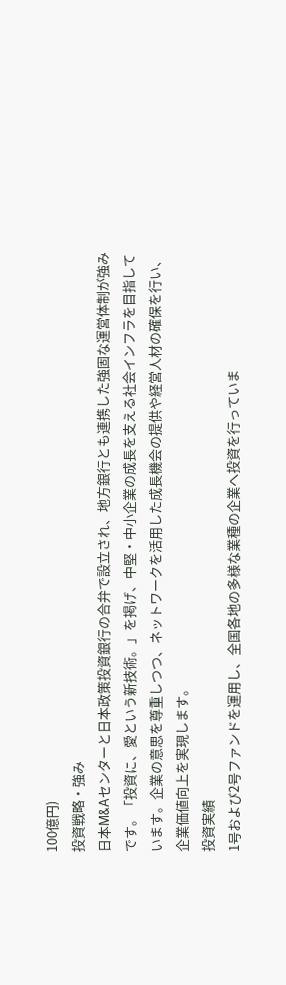100億円)
投資戦略・強み
日本M&Aセンターと日本政策投資銀行の合弁で設立され、地方銀行とも連携した強固な運営体制が強みです。「投資に、愛という新技術。」を掲げ、中堅・中小企業の成長を支える社会インフラを目指しています。企業の意思を尊重しつつ、ネットワークを活用した成長機会の提供や経営人材の確保を行い、企業価値向上を実現します。
投資実績
1号および2号ファンドを運用し、全国各地の多様な業種の企業へ投資を行っていま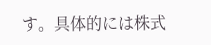す。具体的には株式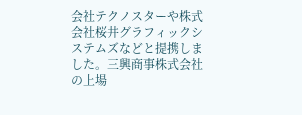会社テクノスターや株式会社桜井グラフィックシステムズなどと提携しました。三興商事株式会社の上場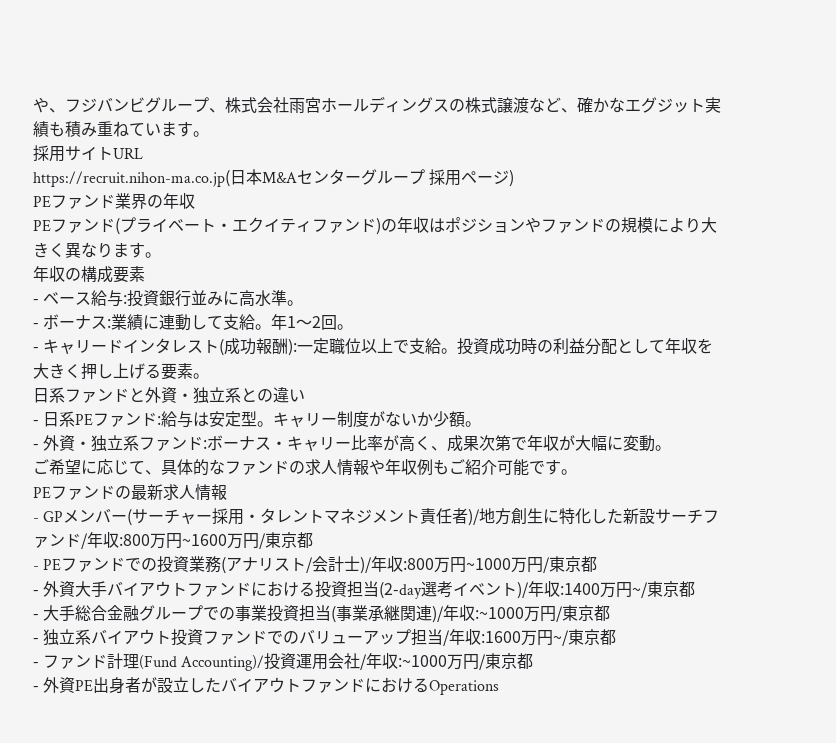や、フジバンビグループ、株式会社雨宮ホールディングスの株式譲渡など、確かなエグジット実績も積み重ねています。
採用サイトURL
https://recruit.nihon-ma.co.jp(日本M&Aセンターグループ 採用ページ)
PEファンド業界の年収
PEファンド(プライベート・エクイティファンド)の年収はポジションやファンドの規模により大きく異なります。
年収の構成要素
- ベース給与:投資銀行並みに高水準。
- ボーナス:業績に連動して支給。年1〜2回。
- キャリードインタレスト(成功報酬):一定職位以上で支給。投資成功時の利益分配として年収を大きく押し上げる要素。
日系ファンドと外資・独立系との違い
- 日系PEファンド:給与は安定型。キャリー制度がないか少額。
- 外資・独立系ファンド:ボーナス・キャリー比率が高く、成果次第で年収が大幅に変動。
ご希望に応じて、具体的なファンドの求人情報や年収例もご紹介可能です。
PEファンドの最新求人情報
- GPメンバー(サーチャー採用・タレントマネジメント責任者)/地方創生に特化した新設サーチファンド/年収:800万円~1600万円/東京都
- PEファンドでの投資業務(アナリスト/会計士)/年収:800万円~1000万円/東京都
- 外資大手バイアウトファンドにおける投資担当(2-day選考イベント)/年収:1400万円~/東京都
- 大手総合金融グループでの事業投資担当(事業承継関連)/年収:~1000万円/東京都
- 独立系バイアウト投資ファンドでのバリューアップ担当/年収:1600万円~/東京都
- ファンド計理(Fund Accounting)/投資運用会社/年収:~1000万円/東京都
- 外資PE出身者が設立したバイアウトファンドにおけるOperations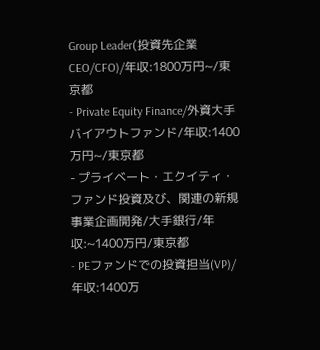Group Leader(投資先企業CEO/CFO)/年収:1800万円~/東京都
- Private Equity Finance/外資大手バイアウトファンド/年収:1400万円~/東京都
- プライベート・エクイティ・ファンド投資及び、関連の新規事業企画開発/大手銀行/年収:~1400万円/東京都
- PEファンドでの投資担当(VP)/年収:1400万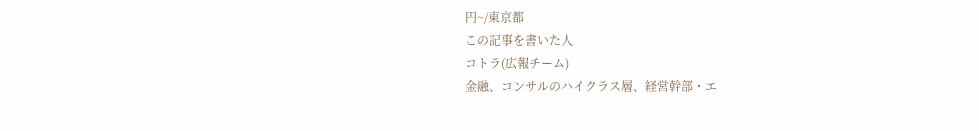円~/東京都
この記事を書いた人
コトラ(広報チーム)
金融、コンサルのハイクラス層、経営幹部・エ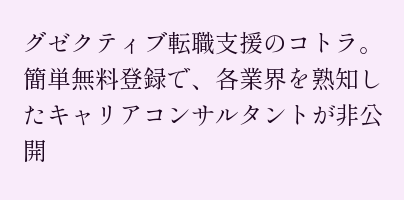グゼクティブ転職支援のコトラ。簡単無料登録で、各業界を熟知したキャリアコンサルタントが非公開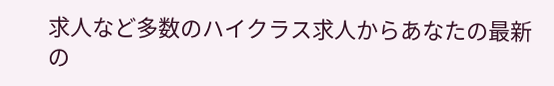求人など多数のハイクラス求人からあなたの最新の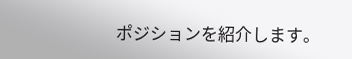ポジションを紹介します。